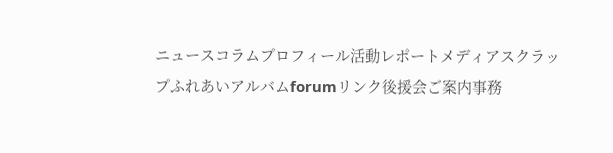ニュースコラムプロフィール活動レポートメディアスクラップふれあいアルバムforumリンク後援会ご案内事務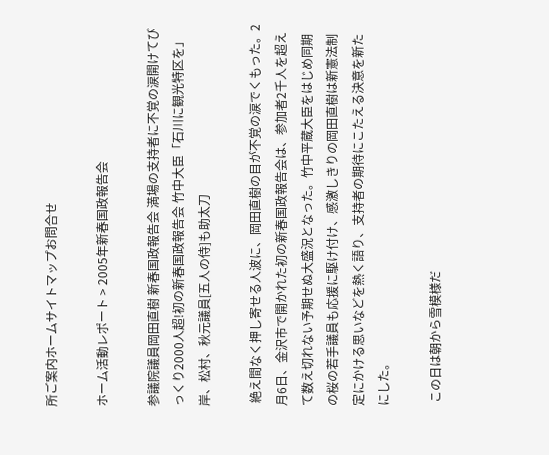所ご案内ホームサイトマップお問合せ

ホーム活動レポート > 2005年新春国政報告会

参議院議員岡田直樹 新春国政報告会 満場の支持者に不覚の涙開けてびっくり2000人超!初の新春国政報告会 竹中大臣「石川に観光特区を」岸、松村、秋元議員[五人の侍]も助太刀

 絶え間なく押し寄せる人波に、岡田直樹の目が不覚の涙でくもった。2月6日、金沢市で開かれた初の新春国政報告会は、参加者2千人を超えて数え切れない予期せぬ大盛況となった。竹中平蔵大臣をはじめ同期の桜の若手議員も応援に駆け付け、感激しきりの岡田直樹は新憲法制定にかける思いなどを熱く語り、支持者の期待にこたえる決意を新たにした。

 この日は朝から雪模様だ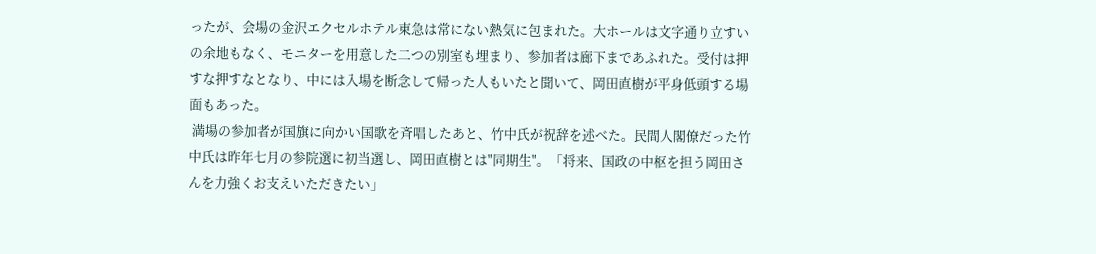ったが、会場の金沢エクセルホテル東急は常にない熱気に包まれた。大ホールは文字通り立すいの余地もなく、モニターを用意した二つの別室も埋まり、参加者は廊下まであふれた。受付は押すな押すなとなり、中には入場を断念して帰った人もいたと聞いて、岡田直樹が平身低頭する場面もあった。
 満場の参加者が国旗に向かい国歌を斉唱したあと、竹中氏が祝辞を述べた。民間人閣僚だった竹中氏は昨年七月の参院選に初当選し、岡田直樹とは"同期生"。「将来、国政の中枢を担う岡田さんを力強くお支えいただきたい」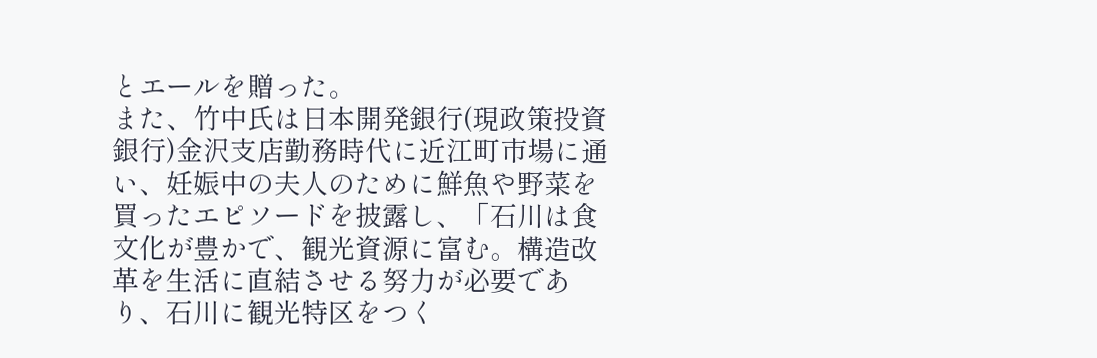とエールを贈った。
また、竹中氏は日本開発銀行(現政策投資銀行)金沢支店勤務時代に近江町市場に通い、妊娠中の夫人のために鮮魚や野菜を買ったエピソードを披露し、「石川は食文化が豊かで、観光資源に富む。構造改革を生活に直結させる努力が必要であり、石川に観光特区をつく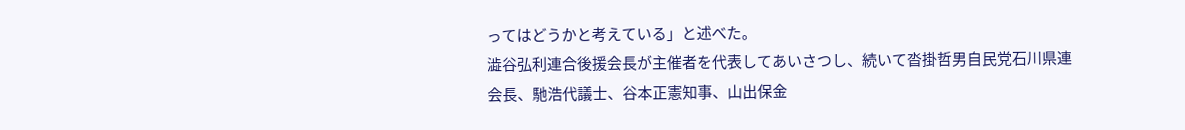ってはどうかと考えている」と述べた。
澁谷弘利連合後援会長が主催者を代表してあいさつし、続いて沓掛哲男自民党石川県連会長、馳浩代議士、谷本正憲知事、山出保金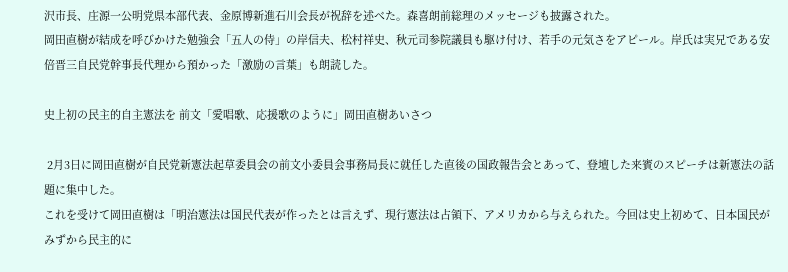沢市長、庄源一公明党県本部代表、金原博新進石川会長が祝辞を述べた。森喜朗前総理のメッセージも披露された。
岡田直樹が結成を呼びかけた勉強会「五人の侍」の岸信夫、松村祥史、秋元司参院議員も駆け付け、若手の元気さをアピール。岸氏は実兄である安倍晋三自民党幹事長代理から預かった「激励の言葉」も朗読した。

史上初の民主的自主憲法を 前文「愛唱歌、応援歌のように」岡田直樹あいさつ

 2月3日に岡田直樹が自民党新憲法起草委員会の前文小委員会事務局長に就任した直後の国政報告会とあって、登壇した来賓のスピーチは新憲法の話題に集中した。
これを受けて岡田直樹は「明治憲法は国民代表が作ったとは言えず、現行憲法は占領下、アメリカから与えられた。今回は史上初めて、日本国民がみずから民主的に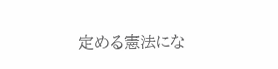定める憲法にな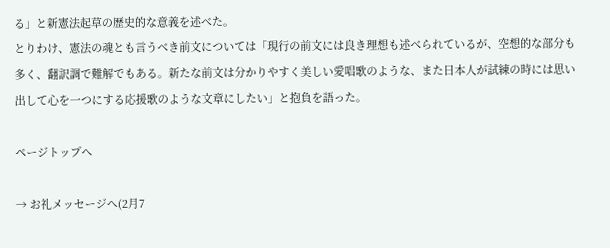る」と新憲法起草の歴史的な意義を述べた。
とりわけ、憲法の魂とも言うべき前文については「現行の前文には良き理想も述べられているが、空想的な部分も多く、翻訳調で難解でもある。新たな前文は分かりやすく美しい愛唱歌のような、また日本人が試練の時には思い出して心を一つにする応援歌のような文章にしたい」と抱負を語った。

ページトップへ

→ お礼メッセージへ(2月7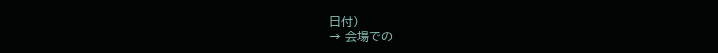日付)
→ 会場での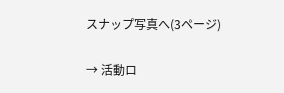スナップ写真へ(3ページ)

→ 活動ロ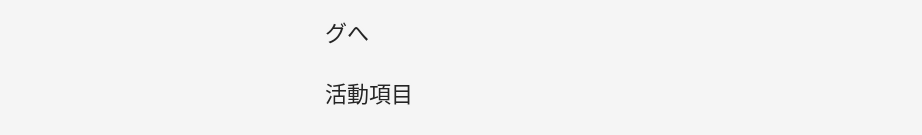グへ

活動項目